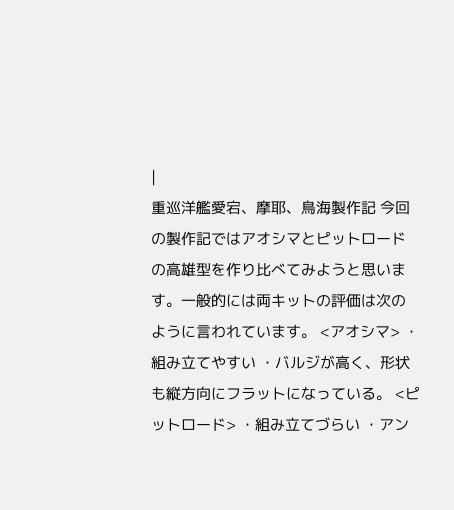|
重巡洋艦愛宕、摩耶、鳥海製作記 今回の製作記ではアオシマとピットロードの高雄型を作り比べてみようと思います。一般的には両キットの評価は次のように言われています。 <アオシマ> ・組み立てやすい ・バルジが高く、形状も縦方向にフラットになっている。 <ピットロード> ・組み立てづらい ・アン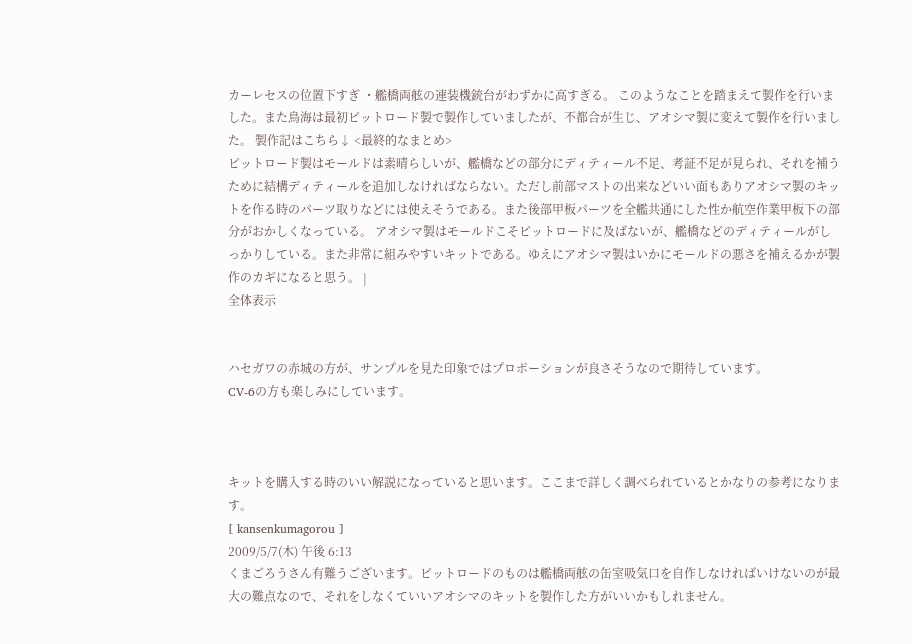カーレセスの位置下すぎ ・艦橋両舷の連装機銃台がわずかに高すぎる。 このようなことを踏まえて製作を行いました。また鳥海は最初ピットロード製で製作していましたが、不都合が生じ、アオシマ製に変えて製作を行いました。 製作記はこちら↓ <最終的なまとめ>
ピットロード製はモールドは素晴らしいが、艦橋などの部分にディティール不足、考証不足が見られ、それを補うために結構ディティールを追加しなければならない。ただし前部マストの出来などいい面もありアオシマ製のキットを作る時のパーツ取りなどには使えそうである。また後部甲板パーツを全艦共通にした性か航空作業甲板下の部分がおかしくなっている。 アオシマ製はモールドこそピットロードに及ばないが、艦橋などのディティールがしっかりしている。また非常に組みやすいキットである。ゆえにアオシマ製はいかにモールドの悪さを補えるかが製作のカギになると思う。 |
全体表示


ハセガワの赤城の方が、サンプルを見た印象ではプロポーションが良さそうなので期待しています。
CV-6の方も楽しみにしています。



キットを購入する時のいい解説になっていると思います。ここまで詳しく調べられているとかなりの参考になります。
[ kansenkumagorou ]
2009/5/7(木) 午後 6:13
くまごろうさん有難うございます。ピットロードのものは艦橋両舷の缶室吸気口を自作しなければいけないのが最大の難点なので、それをしなくていいアオシマのキットを製作した方がいいかもしれません。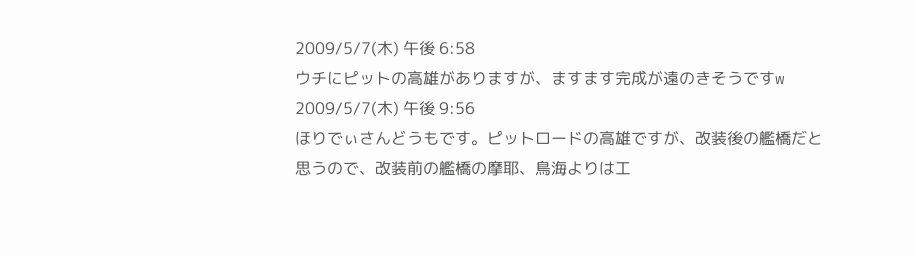2009/5/7(木) 午後 6:58
ウチにピットの高雄がありますが、ますます完成が遠のきそうですw
2009/5/7(木) 午後 9:56
ほりでぃさんどうもです。ピットロードの高雄ですが、改装後の艦橋だと思うので、改装前の艦橋の摩耶、鳥海よりは工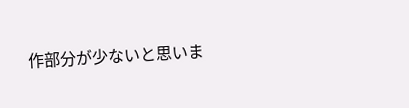作部分が少ないと思いま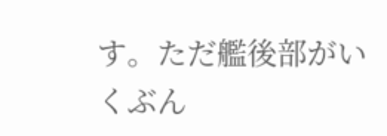す。ただ艦後部がいくぶん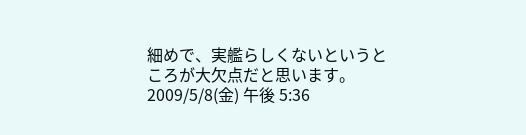細めで、実艦らしくないというところが大欠点だと思います。
2009/5/8(金) 午後 5:36